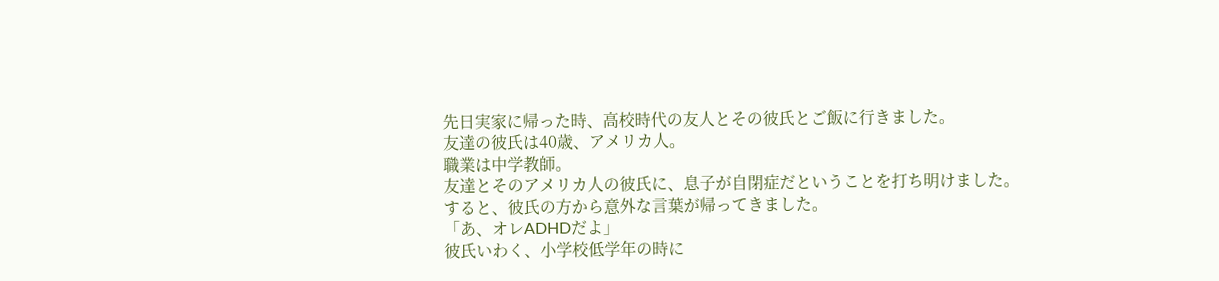先日実家に帰った時、高校時代の友人とその彼氏とご飯に行きました。
友達の彼氏は40歳、アメリカ人。
職業は中学教師。
友達とそのアメリカ人の彼氏に、息子が自閉症だということを打ち明けました。
すると、彼氏の方から意外な言葉が帰ってきました。
「あ、オレADHDだよ」
彼氏いわく、小学校低学年の時に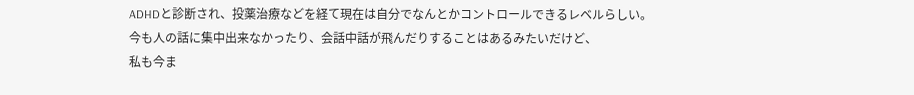ADHDと診断され、投薬治療などを経て現在は自分でなんとかコントロールできるレベルらしい。
今も人の話に集中出来なかったり、会話中話が飛んだりすることはあるみたいだけど、
私も今ま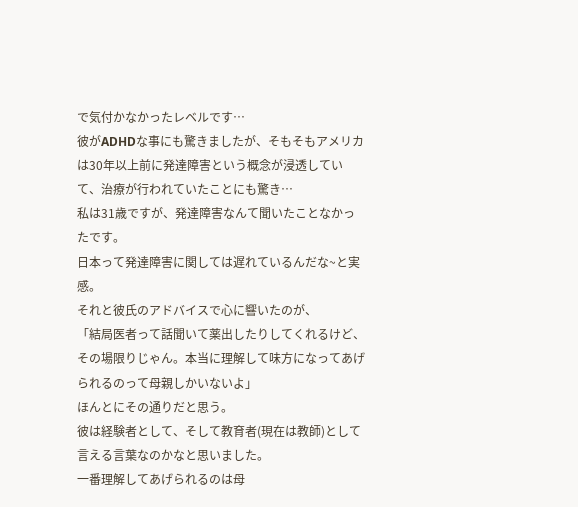で気付かなかったレベルです…
彼がADHDな事にも驚きましたが、そもそもアメリカは30年以上前に発達障害という概念が浸透していて、治療が行われていたことにも驚き…
私は31歳ですが、発達障害なんて聞いたことなかったです。
日本って発達障害に関しては遅れているんだな~と実感。
それと彼氏のアドバイスで心に響いたのが、
「結局医者って話聞いて薬出したりしてくれるけど、その場限りじゃん。本当に理解して味方になってあげられるのって母親しかいないよ」
ほんとにその通りだと思う。
彼は経験者として、そして教育者(現在は教師)として言える言葉なのかなと思いました。
一番理解してあげられるのは母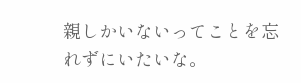親しかいないってことを忘れずにいたいな。